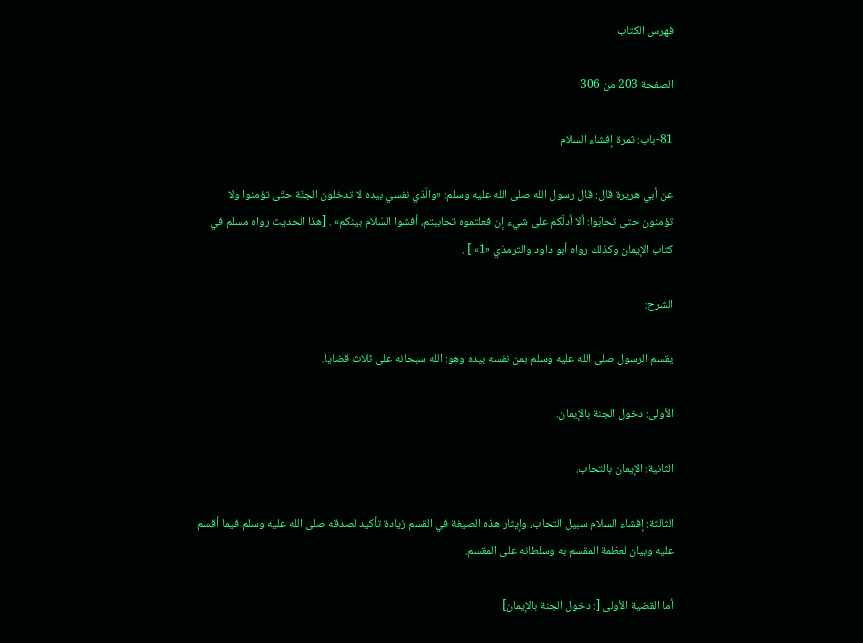فهرس الكتاب

الصفحة 203 من 306

81-باب: ثمرة إفشاء السلام

عن أبي هريرة قال: قال رسول الله صلى الله عليه وسلم: «والّذي نفسي بيده لا تدخلون الجنّة حتّى تؤمنوا ولا تؤمنون حتى تحابّوا: ألا أدلّكم على شيء إن فعلتموه تحاببتم، أفشوا السّلام بينكم» . [هذا الحديث رواه مسلم في كتاب الإيمان وكذلك رواه أبو داود والترمذي «1» ] .

الشرح:

يقسم الرسول صلى الله عليه وسلم بمن نفسه بيده وهو: الله سبحانه على ثلاث قضايا.

الأولى: دخول الجنة بالإيمان.

الثانية: الإيمان بالتحاب.

الثالثة: إفشاء السلام سبيل التحاب، وإيثار هذه الصيغة في القسم زيادة تأكيد لصدقه صلى الله عليه وسلم فيما أقسم عليه وبيان لعظمة المقسم به وسلطانه على المقسم.

أما القضية الأولى [: دخول الجنة بالإيمان]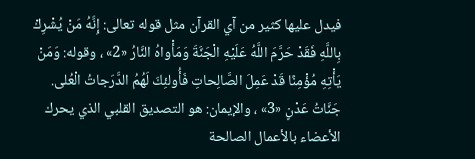فيدل عليها كثير من آي القرآن مثل قوله تعالى: إِنَّهُ مَنْ يُشْرِكْ بِاللَّهِ فَقَدْ حَرَّمَ اللَّهُ عَلَيْهِ الْجَنَّةَ وَمَأْواهُ النَّارُ «2» ، وقوله: وَمَنْ يَأْتِهِ مُؤْمِنًا قَدْ عَمِلَ الصَّالِحاتِ فَأُولئِكَ لَهُمُ الدَّرَجاتُ الْعُلى. جَنَّاتُ عَدْنٍ «3» ، والإيمان: هو التصديق القلبي الذي يحرك الأعضاء بالأعمال الصالحة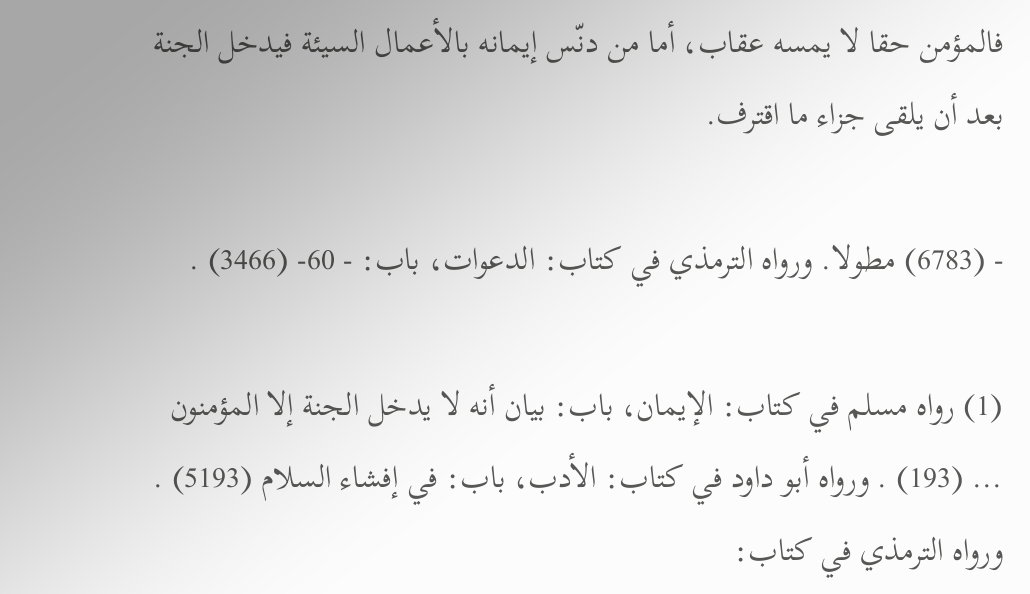فالمؤمن حقا لا يمسه عقاب، أما من دنّس إيمانه بالأعمال السيئة فيدخل الجنة بعد أن يلقى جزاء ما اقترف.

- (6783) مطولا. ورواه الترمذي في كتاب: الدعوات، باب: - 60- (3466) .

(1) رواه مسلم في كتاب: الإيمان، باب: بيان أنه لا يدخل الجنة إلا المؤمنون ... (193) . ورواه أبو داود في كتاب: الأدب، باب: في إفشاء السلام (5193) . ورواه الترمذي في كتاب: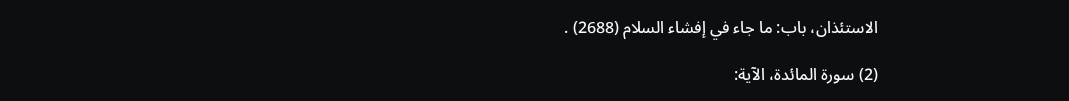الاستئذان، باب: ما جاء في إفشاء السلام (2688) .

(2) سورة المائدة، الآية: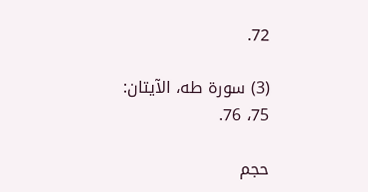72.

(3) سورة طه، الآيتان: 75، 76.

حجم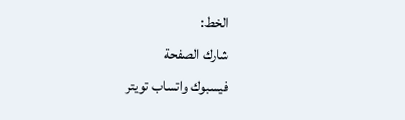الخط:
شارك الصفحة
فيسبوك واتساب تويتر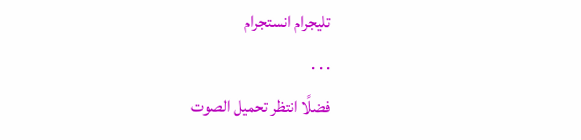تليجرام انستجرام
. . .
فضلًا انتظر تحميل الصوت